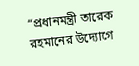“প্রধানমন্ত্রী তারেক রহমানের উদ্যোগে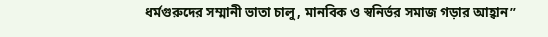ধর্মগুরুদের সম্মানী ভাতা চালু, মানবিক ও স্বনির্ভর সমাজ গড়ার আহ্বান”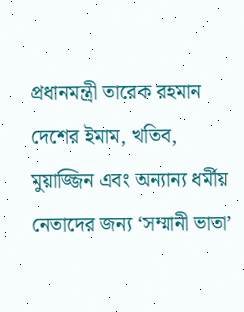প্রধানমন্ত্রী তারেক রহমান দেশের ইমাম, খতিব, মুয়াজ্জিন এবং অন্যান্য ধর্মীয় নেতাদের জন্য ‘সম্মানী ভাতা’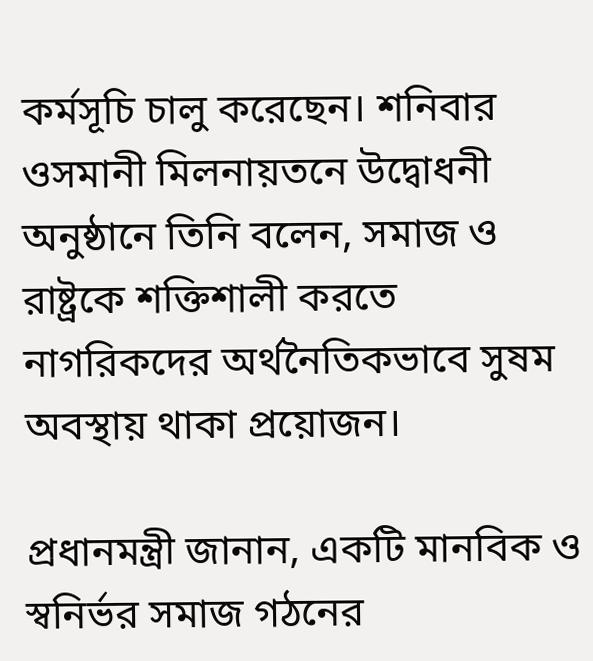কর্মসূচি চালু করেছেন। শনিবার ওসমানী মিলনায়তনে উদ্বোধনী অনুষ্ঠানে তিনি বলেন, সমাজ ও রাষ্ট্রকে শক্তিশালী করতে নাগরিকদের অর্থনৈতিকভাবে সুষম অবস্থায় থাকা প্রয়োজন।

প্রধানমন্ত্রী জানান, একটি মানবিক ও স্বনির্ভর সমাজ গঠনের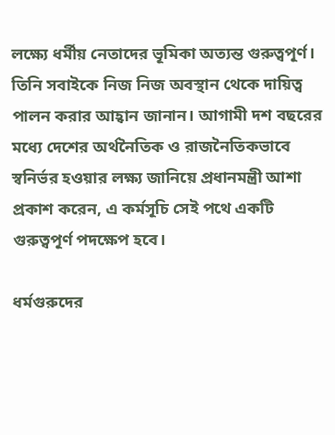লক্ষ্যে ধর্মীয় নেতাদের ভূমিকা অত্যন্ত গুরুত্বপূর্ণ। তিনি সবাইকে নিজ নিজ অবস্থান থেকে দায়িত্ব পালন করার আহ্বান জানান। আগামী দশ বছরের মধ্যে দেশের অর্থনৈতিক ও রাজনৈতিকভাবে স্বনির্ভর হওয়ার লক্ষ্য জানিয়ে প্রধানমন্ত্রী আশা প্রকাশ করেন, এ কর্মসূচি সেই পথে একটি গুরুত্বপূর্ণ পদক্ষেপ হবে।

ধর্মগুরুদের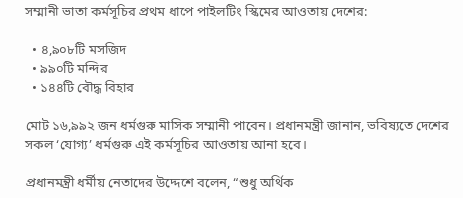সম্মানী ভাতা কর্মসূচির প্রথম ধাপে পাইলটিং স্কিমের আওতায় দেশের:

  • ৪,৯০৮টি মসজিদ
  • ৯৯০টি মন্দির
  • ১৪৪টি বৌদ্ধ বিহার

মোট ১৬,৯৯২ জন ধর্মগুরু মাসিক সম্মানী পাবেন। প্রধানমন্ত্রী জানান, ভবিষ্যতে দেশের সকল ‘যোগ্য’ ধর্মগুরু এই কর্মসূচির আওতায় আনা হবে।

প্রধানমন্ত্রী ধর্মীয় নেতাদের উদ্দেশে বলেন, “শুধু অর্থিক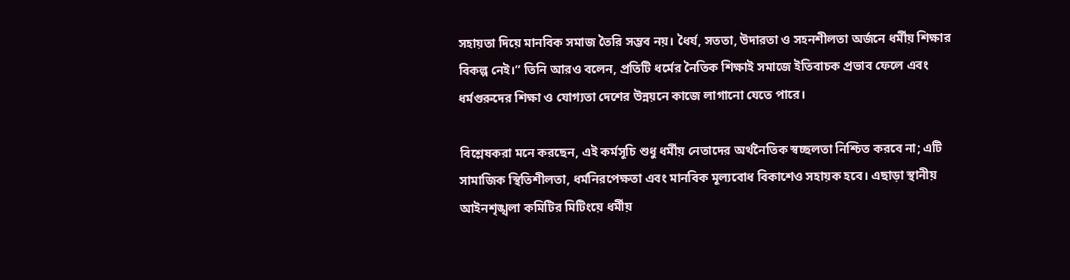সহায়তা দিয়ে মানবিক সমাজ তৈরি সম্ভব নয়। ধৈর্য, সততা, উদারতা ও সহনশীলতা অর্জনে ধর্মীয় শিক্ষার বিকল্প নেই।” তিনি আরও বলেন, প্রতিটি ধর্মের নৈতিক শিক্ষাই সমাজে ইতিবাচক প্রভাব ফেলে এবং ধর্মগুরুদের শিক্ষা ও যোগ্যতা দেশের উন্নয়নে কাজে লাগানো যেতে পারে।

বিশ্লেষকরা মনে করছেন, এই কর্মসূচি শুধু ধর্মীয় নেতাদের অর্থনৈতিক স্বচ্ছলতা নিশ্চিত করবে না; এটি সামাজিক স্থিতিশীলতা, ধর্মনিরপেক্ষতা এবং মানবিক মূল্যবোধ বিকাশেও সহায়ক হবে। এছাড়া স্থানীয় আইনশৃঙ্খলা কমিটির মিটিংয়ে ধর্মীয়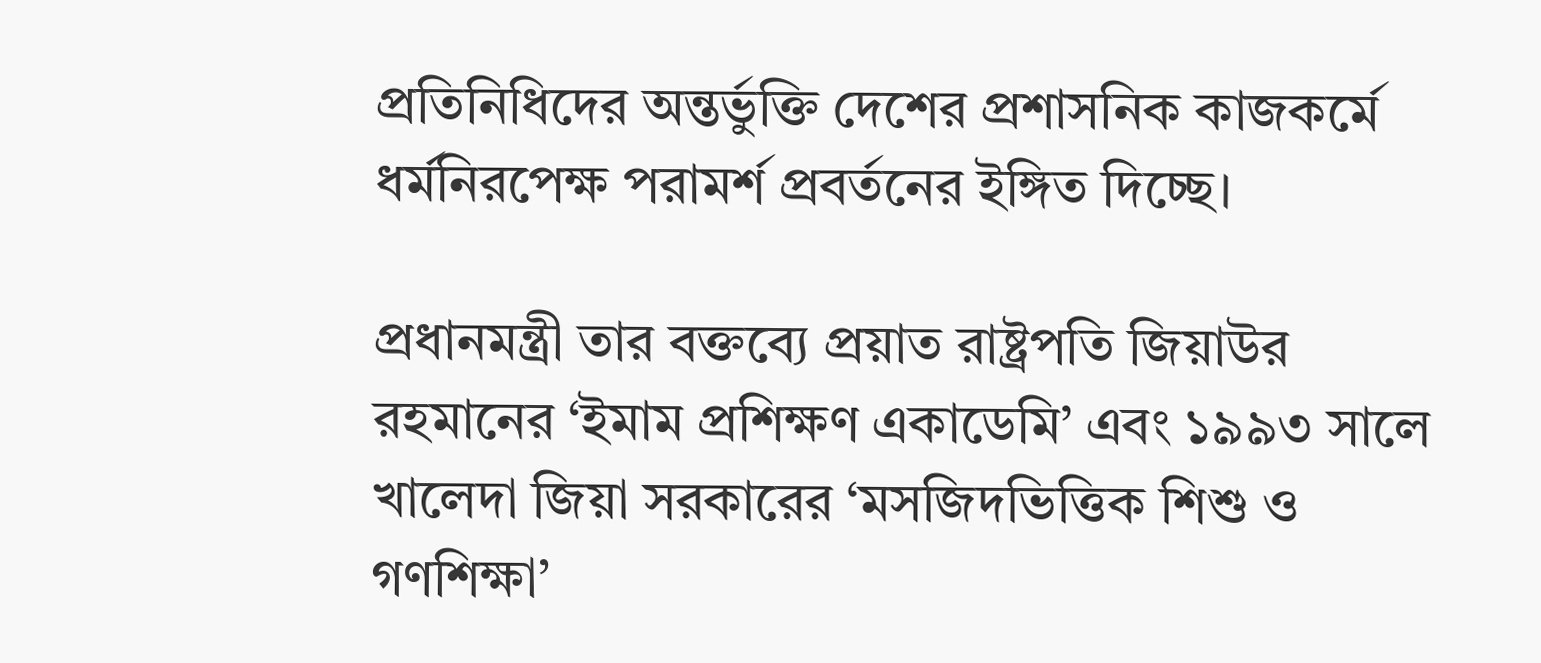প্রতিনিধিদের অন্তর্ভুক্তি দেশের প্রশাসনিক কাজকর্মে ধর্মনিরপেক্ষ পরামর্শ প্রবর্তনের ইঙ্গিত দিচ্ছে।

প্রধানমন্ত্রী তার বক্তব্যে প্রয়াত রাষ্ট্রপতি জিয়াউর রহমানের ‘ইমাম প্রশিক্ষণ একাডেমি’ এবং ১৯৯৩ সালে খালেদা জিয়া সরকারের ‘মসজিদভিত্তিক শিশু ও গণশিক্ষা’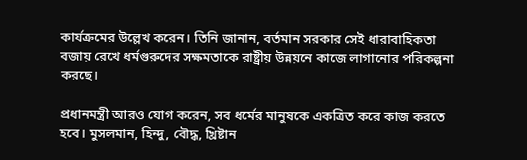কার্যক্রমের উল্লেখ করেন। তিনি জানান, বর্তমান সরকার সেই ধারাবাহিকতা বজায় রেখে ধর্মগুরুদের সক্ষমতাকে রাষ্ট্রীয় উন্নয়নে কাজে লাগানোর পরিকল্পনা করছে।

প্রধানমন্ত্রী আরও যোগ করেন, সব ধর্মের মানুষকে একত্রিত করে কাজ করতে হবে। মুসলমান, হিন্দু, বৌদ্ধ, খ্রিষ্টান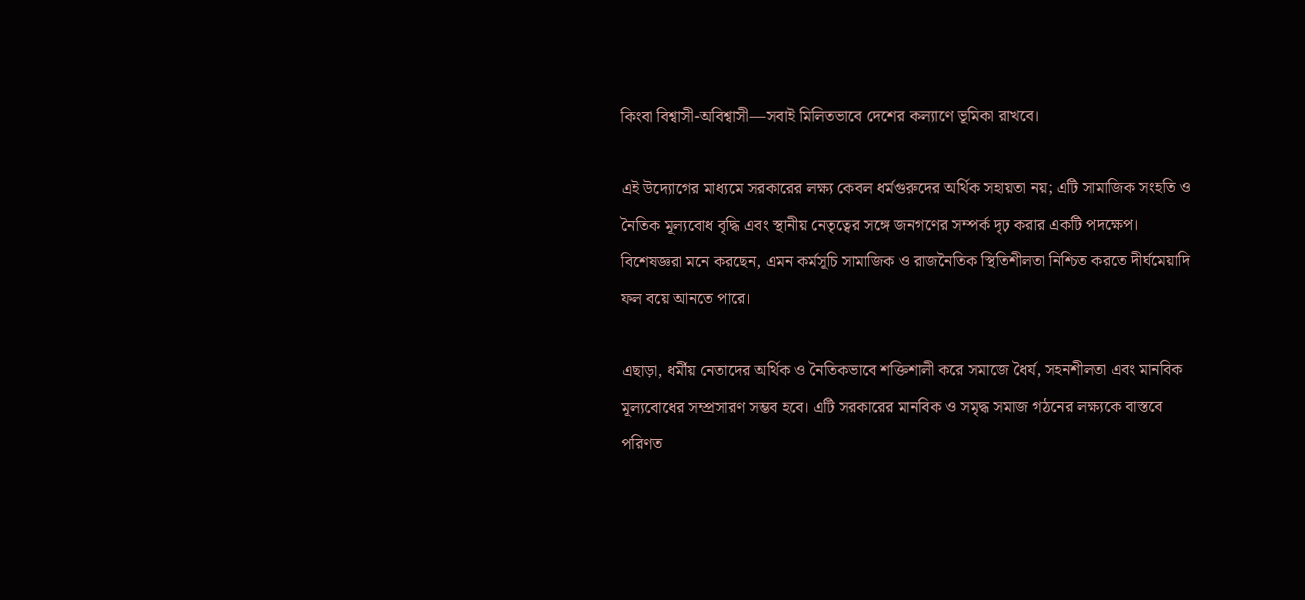কিংবা বিশ্বাসী-অবিশ্বাসী—সবাই মিলিতভাবে দেশের কল্যাণে ভূমিকা রাখবে।

এই উদ্যোগের মাধ্যমে সরকারের লক্ষ্য কেবল ধর্মগুরুদের অর্থিক সহায়তা নয়; এটি সামাজিক সংহতি ও নৈতিক মূল্যবোধ বৃদ্ধি এবং স্থানীয় নেতৃত্বের সঙ্গে জনগণের সম্পর্ক দৃঢ় করার একটি পদক্ষেপ। বিশেষজ্ঞরা মনে করছেন, এমন কর্মসূচি সামাজিক ও রাজনৈতিক স্থিতিশীলতা নিশ্চিত করতে দীর্ঘমেয়াদি ফল বয়ে আনতে পারে।

এছাড়া, ধর্মীয় নেতাদের অর্থিক ও নৈতিকভাবে শক্তিশালী করে সমাজে ধৈর্য, সহনশীলতা এবং মানবিক মূল্যবোধের সম্প্রসারণ সম্ভব হবে। এটি সরকারের মানবিক ও সমৃদ্ধ সমাজ গঠনের লক্ষ্যকে বাস্তবে পরিণত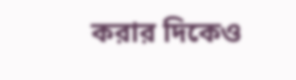করার দিকেও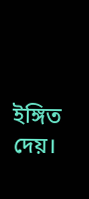ইঙ্গিত দেয়।